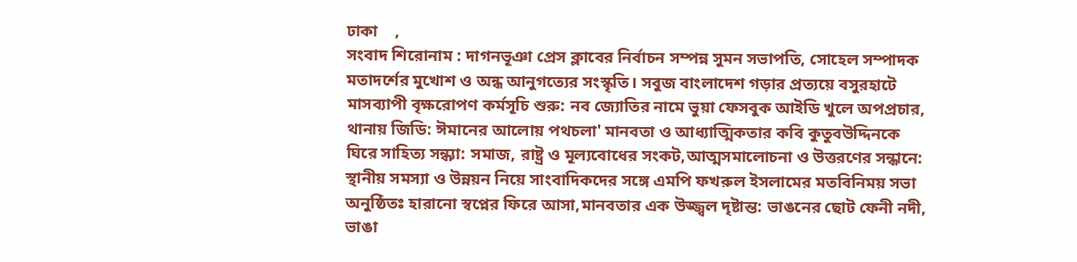ঢাকা    ,
সংবাদ শিরোনাম : দাগনভূঞা প্রেস ক্লাবের নির্বাচন সম্পন্ন সুমন সভাপতি, সোহেল সম্পাদক মতাদর্শের মুখোশ ও অন্ধ আনুগত্যের সংস্কৃতি। সবুজ বাংলাদেশ গড়ার প্রত্যয়ে বসুরহাটে মাসব্যাপী বৃক্ষরোপণ কর্মসূচি শুরু: নব জ্যোতির নামে ভুয়া ফেসবুক আইডি খুলে অপপ্রচার, থানায় জিডি: ঈমানের আলোয় পথচলা' মানবতা ও আধ্যাত্মিকতার কবি কুতুবউদ্দিনকে ঘিরে সাহিত্য সন্ধ্যা: সমাজ, রাষ্ট্র ও মূল্যবোধের সংকট,আত্মসমালোচনা ও উত্তরণের সন্ধানে: স্থানীয় সমস্যা ও উন্নয়ন নিয়ে সাংবাদিকদের সঙ্গে এমপি ফখরুল ইসলামের মতবিনিময় সভা অনুষ্ঠিতঃ হারানো স্বপ্নের ফিরে আসা,মানবতার এক উজ্জ্বল দৃষ্টান্ত: ভাঙনের ছোট ফেনী নদী, ভাঙা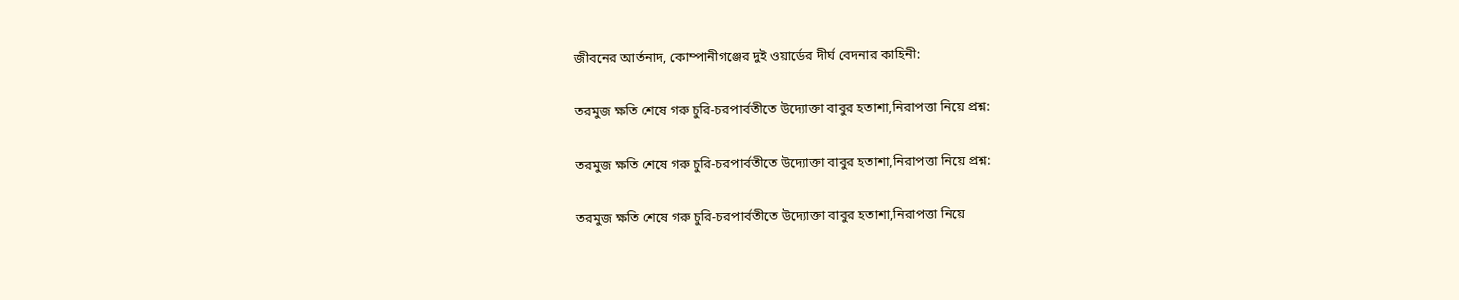জীবনের আর্তনাদ, কোম্পানীগঞ্জের দুই ওয়ার্ডের দীর্ঘ বেদনার কাহিনী:

তরমুজ ক্ষতি শেষে গরু চুরি-চরপার্বতীতে উদ্যোক্তা বাবুর হতাশা,নিরাপত্তা নিয়ে প্রশ্ন:

তরমুজ ক্ষতি শেষে গরু চুরি-চরপার্বতীতে উদ্যোক্তা বাবুর হতাশা,নিরাপত্তা নিয়ে প্রশ্ন:

তরমুজ ক্ষতি শেষে গরু চুরি-চরপার্বতীতে উদ্যোক্তা বাবুর হতাশা,নিরাপত্তা নিয়ে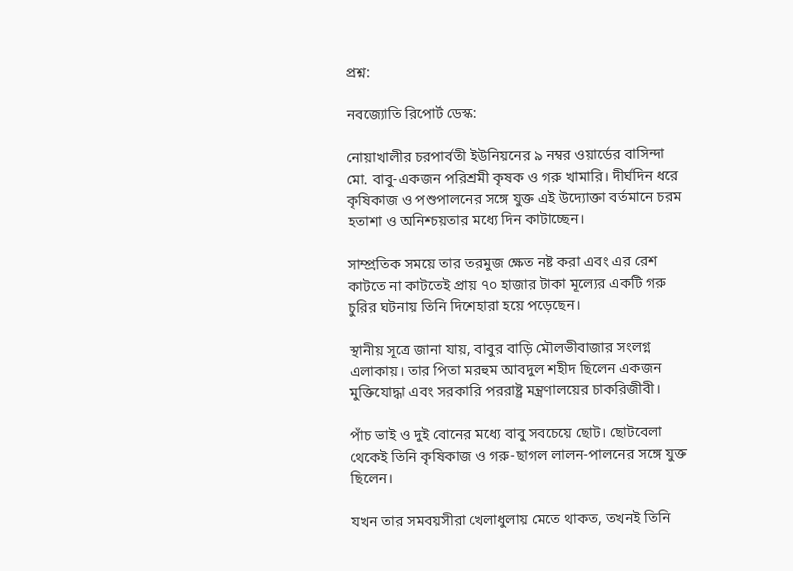প্রশ্ন:

নবজ্যোতি রিপোর্ট ডেস্ক:

নোয়াখালীর চরপার্বতী ইউনিয়নের ৯ নম্বর ওয়ার্ডের বাসিন্দা মো. বাবু-একজন পরিশ্রমী কৃষক ও গরু খামারি। দীর্ঘদিন ধরে কৃষিকাজ ও পশুপালনের সঙ্গে যুক্ত এই উদ্যোক্তা বর্তমানে চরম হতাশা ও অনিশ্চয়তার মধ্যে দিন কাটাচ্ছেন।

সাম্প্রতিক সময়ে তার তরমুজ ক্ষেত নষ্ট করা এবং এর রেশ কাটতে না কাটতেই প্রায় ৭০ হাজার টাকা মূল্যের একটি গরু চুরির ঘটনায় তিনি দিশেহারা হয়ে পড়েছেন।

স্থানীয় সূত্রে জানা যায়, বাবুর বাড়ি মৌলভীবাজার সংলগ্ন এলাকায়। তার পিতা মরহুম আবদুল শহীদ ছিলেন একজন মুক্তিযোদ্ধা এবং সরকারি পররাষ্ট্র মন্ত্রণালয়ের চাকরিজীবী।

পাঁচ ভাই ও দুই বোনের মধ্যে বাবু সবচেয়ে ছোট। ছোটবেলা থেকেই তিনি কৃষিকাজ ও গরু-ছাগল লালন-পালনের সঙ্গে যুক্ত ছিলেন।

যখন তার সমবয়সীরা খেলাধুলায় মেতে থাকত, তখনই তিনি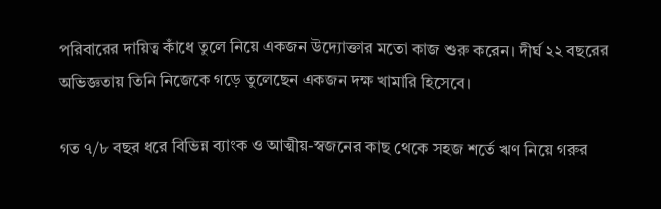পরিবারের দায়িত্ব কাঁধে তুলে নিয়ে একজন উদ্যোক্তার মতো কাজ শুরু করেন। দীর্ঘ ২২ বছরের অভিজ্ঞতায় তিনি নিজেকে গড়ে তুলেছেন একজন দক্ষ খামারি হিসেবে।

গত ৭/৮ বছর ধরে বিভিন্ন ব্যাংক ও আত্মীয়-স্বজনের কাছ থেকে সহজ শর্তে ঋণ নিয়ে গরুর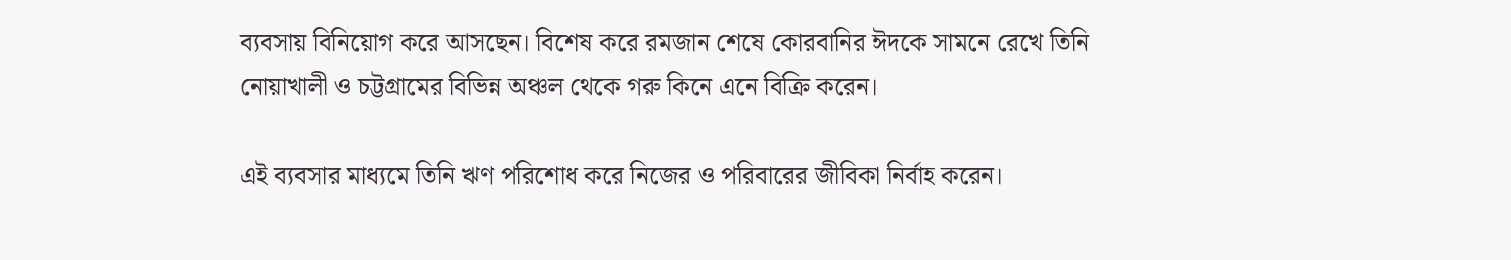ব্যবসায় বিনিয়োগ করে আসছেন। বিশেষ করে রমজান শেষে কোরবানির ঈদকে সামনে রেখে তিনি নোয়াখালী ও চট্টগ্রামের বিভিন্ন অঞ্চল থেকে গরু কিনে এনে বিক্রি করেন।

এই ব্যবসার মাধ্যমে তিনি ঋণ পরিশোধ করে নিজের ও পরিবারের জীবিকা নির্বাহ করেন।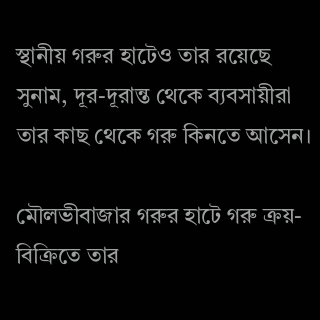স্থানীয় গরুর হাটেও তার রয়েছে সুনাম, দূর-দূরান্ত থেকে ব্যবসায়ীরা তার কাছ থেকে গরু কিনতে আসেন।

মৌলভীবাজার গরুর হাটে গরু ক্রয়-বিক্রিতে তার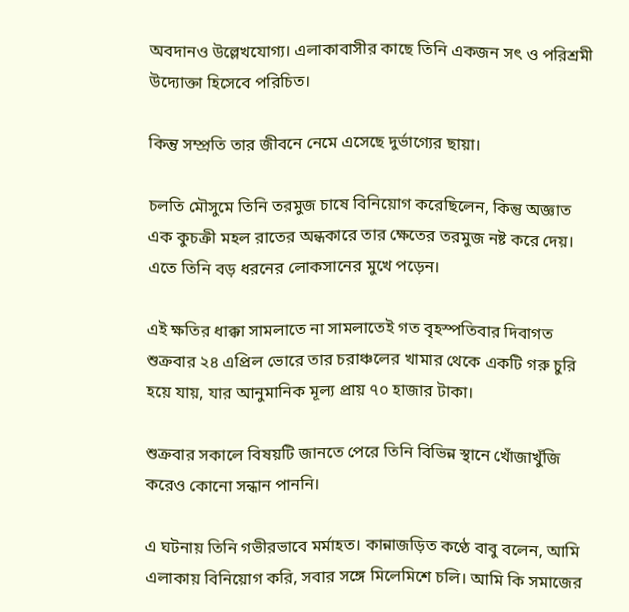অবদানও উল্লেখযোগ্য। এলাকাবাসীর কাছে তিনি একজন সৎ ও পরিশ্রমী উদ্যোক্তা হিসেবে পরিচিত।

কিন্তু সম্প্রতি তার জীবনে নেমে এসেছে দুর্ভাগ্যের ছায়া।

চলতি মৌসুমে তিনি তরমুজ চাষে বিনিয়োগ করেছিলেন, কিন্তু অজ্ঞাত এক কুচক্রী মহল রাতের অন্ধকারে তার ক্ষেতের তরমুজ নষ্ট করে দেয়। এতে তিনি বড় ধরনের লোকসানের মুখে পড়েন।

এই ক্ষতির ধাক্কা সামলাতে না সামলাতেই গত বৃহস্পতিবার দিবাগত শুক্রবার ২৪ এপ্রিল ভোরে তার চরাঞ্চলের খামার থেকে একটি গরু চুরি হয়ে যায়, যার আনুমানিক মূল্য প্রায় ৭০ হাজার টাকা।

শুক্রবার সকালে বিষয়টি জানতে পেরে তিনি বিভিন্ন স্থানে খোঁজাখুঁজি করেও কোনো সন্ধান পাননি।

এ ঘটনায় তিনি গভীরভাবে মর্মাহত। কান্নাজড়িত কণ্ঠে বাবু বলেন, আমি এলাকায় বিনিয়োগ করি, সবার সঙ্গে মিলেমিশে চলি। আমি কি সমাজের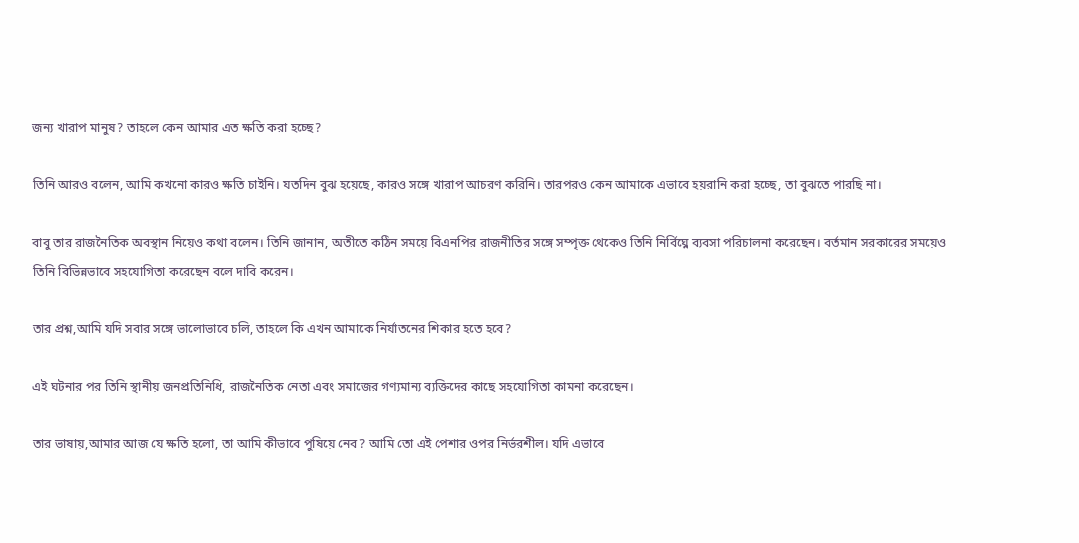জন্য খারাপ মানুষ? তাহলে কেন আমার এত ক্ষতি করা হচ্ছে?

তিনি আরও বলেন, আমি কখনো কারও ক্ষতি চাইনি। যতদিন বুঝ হয়েছে, কারও সঙ্গে খারাপ আচরণ করিনি। তারপরও কেন আমাকে এভাবে হয়রানি করা হচ্ছে, তা বুঝতে পারছি না।

বাবু তার রাজনৈতিক অবস্থান নিয়েও কথা বলেন। তিনি জানান, অতীতে কঠিন সময়ে বিএনপির রাজনীতির সঙ্গে সম্পৃক্ত থেকেও তিনি নির্বিঘ্নে ব্যবসা পরিচালনা করেছেন। বর্তমান সরকারের সময়েও তিনি বিভিন্নভাবে সহযোগিতা করেছেন বলে দাবি করেন।

তার প্রশ্ন,আমি যদি সবার সঙ্গে ভালোভাবে চলি, তাহলে কি এখন আমাকে নির্যাতনের শিকার হতে হবে?

এই ঘটনার পর তিনি স্থানীয় জনপ্রতিনিধি, রাজনৈতিক নেতা এবং সমাজের গণ্যমান্য ব্যক্তিদের কাছে সহযোগিতা কামনা করেছেন।

তার ভাষায়,আমার আজ যে ক্ষতি হলো, তা আমি কীভাবে পুষিয়ে নেব? আমি তো এই পেশার ওপর নির্ভরশীল। যদি এভাবে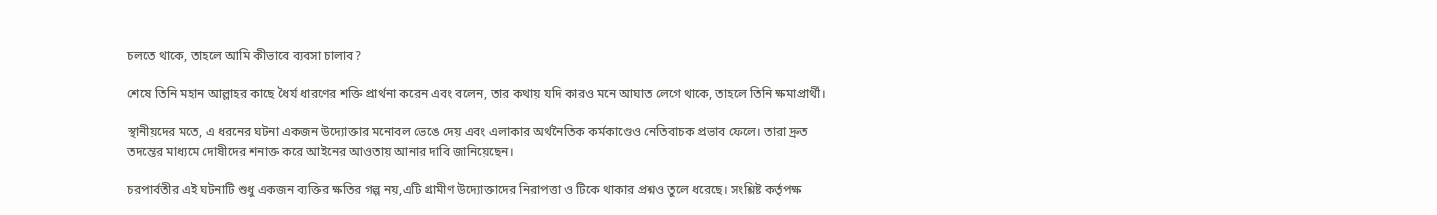চলতে থাকে, তাহলে আমি কীভাবে ব্যবসা চালাব?

শেষে তিনি মহান আল্লাহর কাছে ধৈর্য ধারণের শক্তি প্রার্থনা করেন এবং বলেন, তার কথায় যদি কারও মনে আঘাত লেগে থাকে, তাহলে তিনি ক্ষমাপ্রার্থী।

স্থানীয়দের মতে, এ ধরনের ঘটনা একজন উদ্যোক্তার মনোবল ভেঙে দেয় এবং এলাকার অর্থনৈতিক কর্মকাণ্ডেও নেতিবাচক প্রভাব ফেলে। তারা দ্রুত তদন্তের মাধ্যমে দোষীদের শনাক্ত করে আইনের আওতায় আনার দাবি জানিয়েছেন।

চরপার্বতীর এই ঘটনাটি শুধু একজন ব্যক্তির ক্ষতির গল্প নয়,এটি গ্রামীণ উদ্যোক্তাদের নিরাপত্তা ও টিকে থাকার প্রশ্নও তুলে ধরেছে। সংশ্লিষ্ট কর্তৃপক্ষ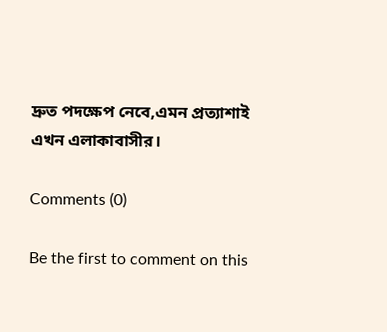দ্রুত পদক্ষেপ নেবে,এমন প্রত্যাশাই এখন এলাকাবাসীর।

Comments (0)

Be the first to comment on this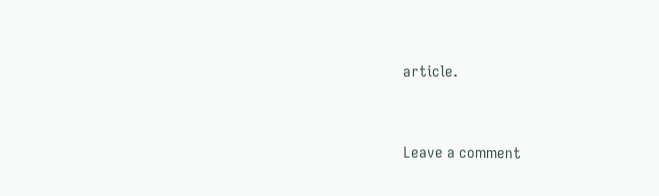article.


Leave a comment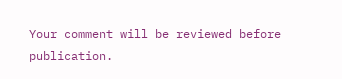Your comment will be reviewed before publication.